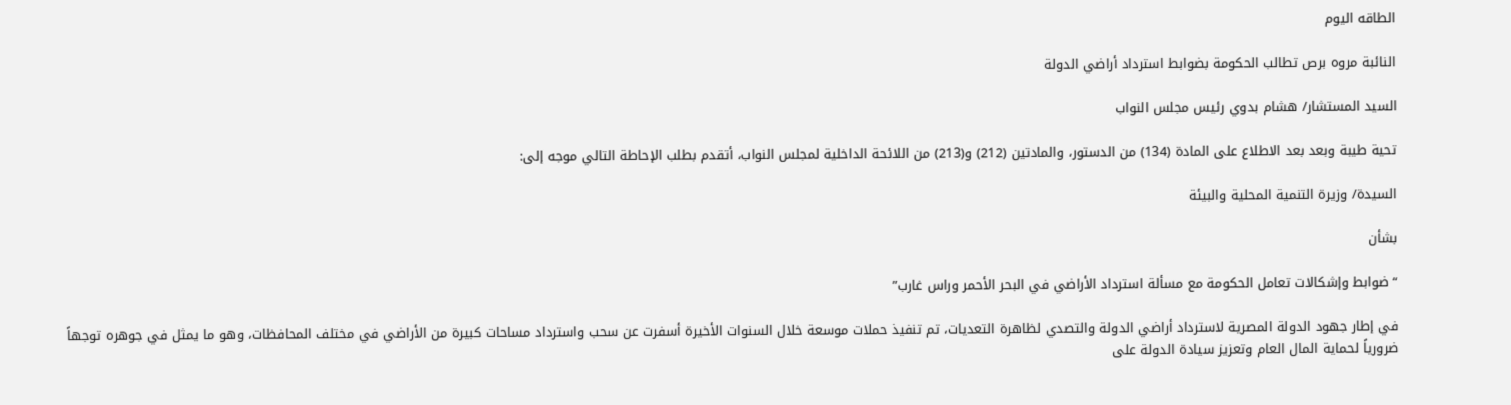الطاقه اليوم

النائبة مروه برص تطالب الحكومة بضوابط استرداد أراضي الدولة

السيد المستشار/ هشام بدوي رئيس مجلس النواب

تحية طيبة وبعد بعد الاطلاع على المادة (134) من الدستور، والمادتين (212) و(213) من اللائحة الداخلية لمجلس النواب، أتقدم بطلب الإحاطة التالي موجه إلى:

السيدة/ وزيرة التنمية المحلية والبيئة

بشأن

“ضوابط وإشكالات تعامل الحكومة مع مسألة استرداد الأراضي في البحر الأحمر وراس غارب”

في إطار جهود الدولة المصرية لاسترداد أراضي الدولة والتصدي لظاهرة التعديات، تم تنفيذ حملات موسعة خلال السنوات الأخيرة أسفرت عن سحب واسترداد مساحات كبيرة من الأراضي في مختلف المحافظات، وهو ما يمثل في جوهره توجهاً ضرورياً لحماية المال العام وتعزيز سيادة الدولة على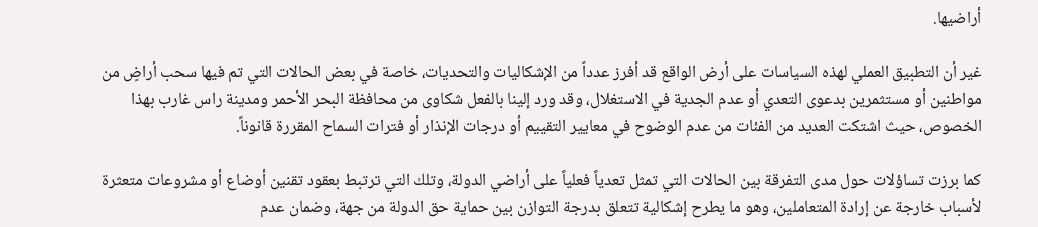أراضيها.

غير أن التطبيق العملي لهذه السياسات على أرض الواقع قد أفرز عدداً من الإشكاليات والتحديات، خاصة في بعض الحالات التي تم فيها سحب أراضٍ من مواطنين أو مستثمرين بدعوى التعدي أو عدم الجدية في الاستغلال، وقد ورد إلينا بالفعل شكاوى من محافظة البحر الأحمر ومدينة راس غارب بهذا الخصوص، حيث اشتكت العديد من الفئات من عدم الوضوح في معايير التقييم أو درجات الإنذار أو فترات السماح المقررة قانوناً.

كما برزت تساؤلات حول مدى التفرقة بين الحالات التي تمثل تعدياً فعلياً على أراضي الدولة، وتلك التي ترتبط بعقود تقنين أوضاع أو مشروعات متعثرة لأسباب خارجة عن إرادة المتعاملين، وهو ما يطرح إشكالية تتعلق بدرجة التوازن بين حماية حق الدولة من جهة، وضمان عدم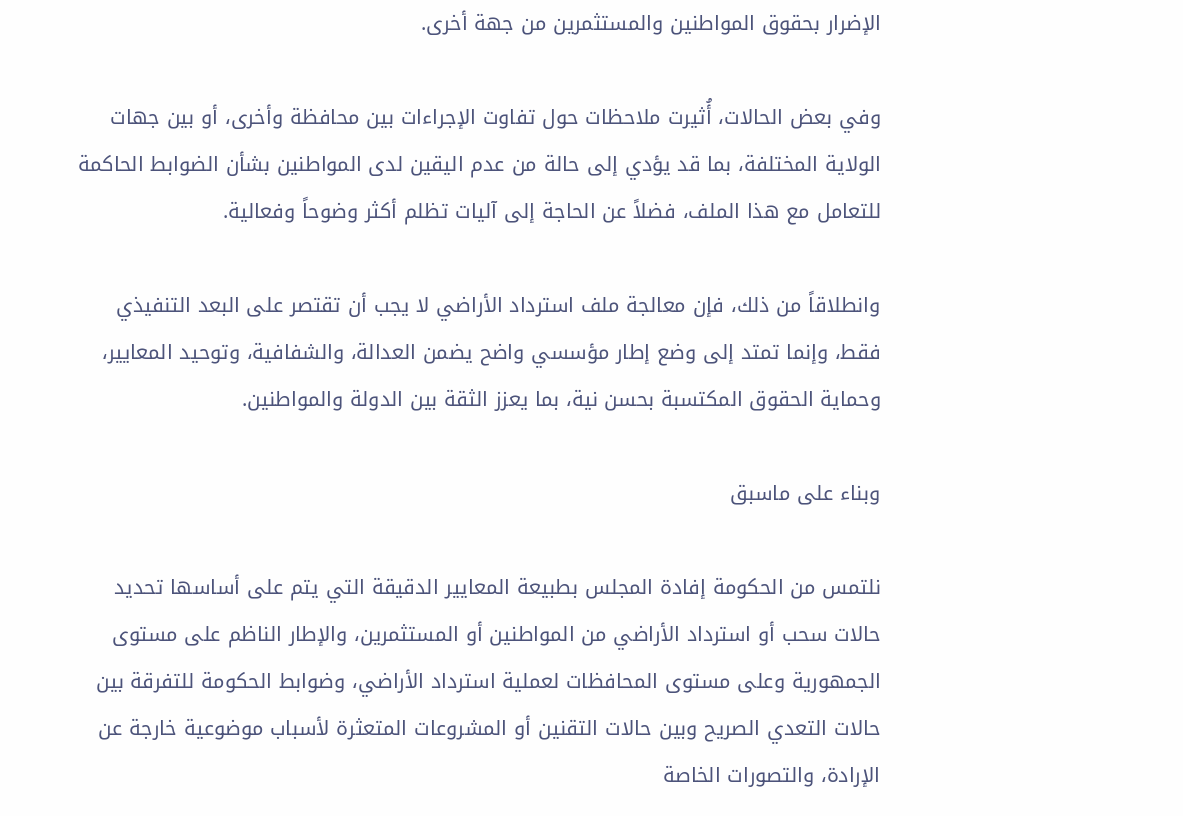الإضرار بحقوق المواطنين والمستثمرين من جهة أخرى.

وفي بعض الحالات، أُثيرت ملاحظات حول تفاوت الإجراءات بين محافظة وأخرى، أو بين جهات الولاية المختلفة، بما قد يؤدي إلى حالة من عدم اليقين لدى المواطنين بشأن الضوابط الحاكمة للتعامل مع هذا الملف، فضلاً عن الحاجة إلى آليات تظلم أكثر وضوحاً وفعالية.

وانطلاقاً من ذلك، فإن معالجة ملف استرداد الأراضي لا يجب أن تقتصر على البعد التنفيذي فقط، وإنما تمتد إلى وضع إطار مؤسسي واضح يضمن العدالة، والشفافية، وتوحيد المعايير، وحماية الحقوق المكتسبة بحسن نية، بما يعزز الثقة بين الدولة والمواطنين.

وبناء على ماسبق

نلتمس من الحكومة إفادة المجلس بطبيعة المعايير الدقيقة التي يتم على أساسها تحديد حالات سحب أو استرداد الأراضي من المواطنين أو المستثمرين، والإطار الناظم على مستوى الجمهورية وعلى مستوى المحافظات لعملية استرداد الأراضي، وضوابط الحكومة للتفرقة بين حالات التعدي الصريح وبين حالات التقنين أو المشروعات المتعثرة لأسباب موضوعية خارجة عن الإرادة، والتصورات الخاصة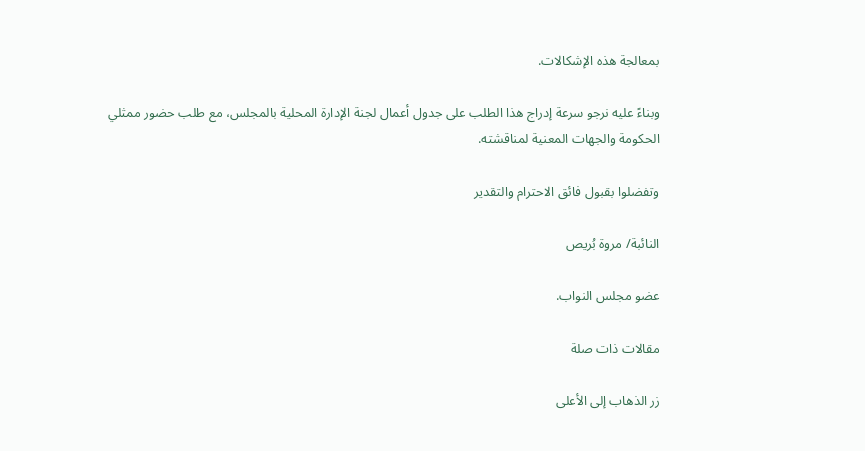بمعالجة هذه الإشكالات.

وبناءً عليه نرجو سرعة إدراج هذا الطلب على جدول أعمال لجنة الإدارة المحلية بالمجلس، مع طلب حضور ممثلي الحكومة والجهات المعنية لمناقشته.

وتفضلوا بقبول فائق الاحترام والتقدير

النائبة/ مروة بُريص

عضو مجلس النواب.

مقالات ذات صلة

زر الذهاب إلى الأعلى